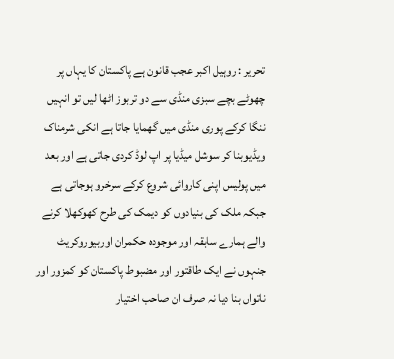تحریر : روہیل اکبر عجب قانون ہے پاکستان کا یہاں پر چھوٹے بچے سبزی منڈی سے دو تربوز اٹھا لیں تو انہیں ننگا کرکے پوری منڈی میں گھمایا جاتا ہے انکی شرمناک ویڈیوبنا کر سوشل میڈیا پر اپ لوڈ کردی جاتی ہے اور بعد میں پولیس اپنی کاروائی شروع کرکے سرخرو ہوجاتی ہے جبکہ ملک کی بنیادوں کو دیمک کی طرح کھوکھلا کرنے والے ہمارے سابقہ اور موجودہ حکمران اوربیوروکریٹ جنہوں نے ایک طاقتور اور مضبوط پاکستان کو کمزور اور ناتواں بنا دیا نہ صرف ان صاحب اختیار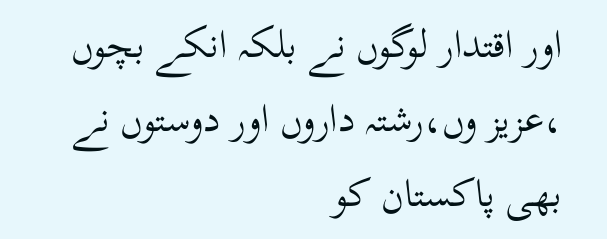اور اقتدار لوگوں نے بلکہ انکے بچوں ،عزیز وں،رشتہ داروں اور دوستوں نے بھی پاکستان کو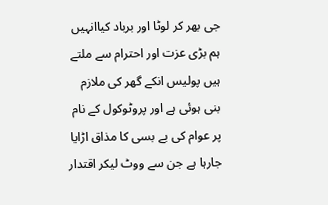جی بھر کر لوٹا اور برباد کیاانہیں ہم بڑی عزت اور احترام سے ملتے ہیں پولیس انکے گھر کی ملازم بنی ہوئی ہے اور پروٹوکول کے نام پر عوام کی بے بسی کا مذاق اڑایا جارہا ہے جن سے ووٹ لیکر اقتدار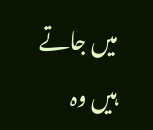میں جاتے ہیں وہ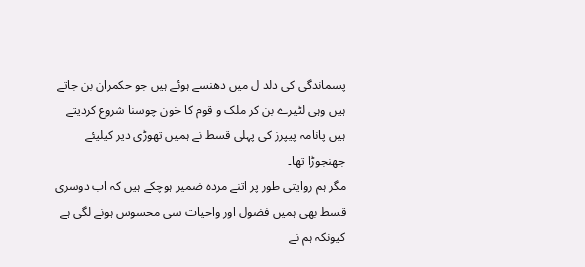پسماندگی کی دلد ل میں دھنسے ہوئے ہیں جو حکمران بن جاتے ہیں وہی لٹیرے بن کر ملک و قوم کا خون چوسنا شروع کردیتے ہیں پانامہ پیپرز کی پہلی قسط نے ہمیں تھوڑی دیر کیلیئے جھنجوڑا تھا۔
مگر ہم روایتی طور پر اتنے مردہ ضمیر ہوچکے ہیں کہ اب دوسری قسط بھی ہمیں فضول اور واحیات سی محسوس ہونے لگی ہے کیونکہ ہم نے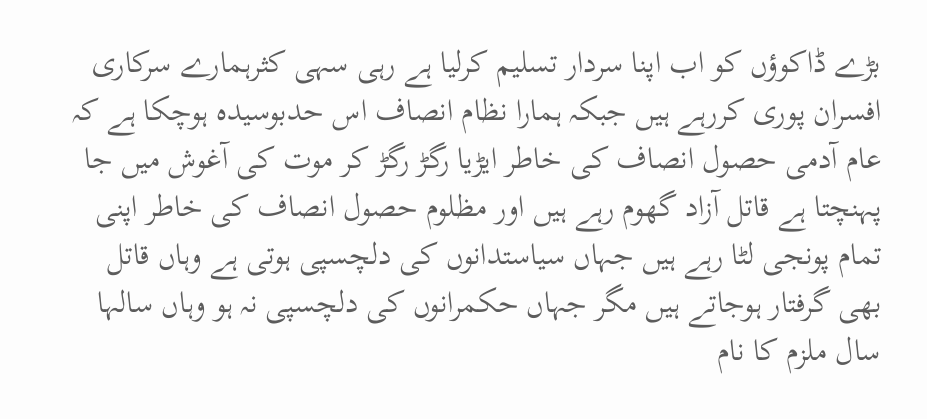بڑے ڈاکوؤں کو اب اپنا سردار تسلیم کرلیا ہے رہی سہی کثرہمارے سرکاری افسران پوری کررہے ہیں جبکہ ہمارا نظام انصاف اس حدبوسیدہ ہوچکا ہے کہ عام آدمی حصول انصاف کی خاطر ایڑیا رگڑ رگڑ کر موت کی آغوش میں جا پہنچتا ہے قاتل آزاد گھوم رہے ہیں اور مظلوم حصول انصاف کی خاطر اپنی تمام پونجی لٹا رہے ہیں جہاں سیاستدانوں کی دلچسپی ہوتی ہے وہاں قاتل بھی گرفتار ہوجاتے ہیں مگر جہاں حکمرانوں کی دلچسپی نہ ہو وہاں سالہا سال ملزم کا نام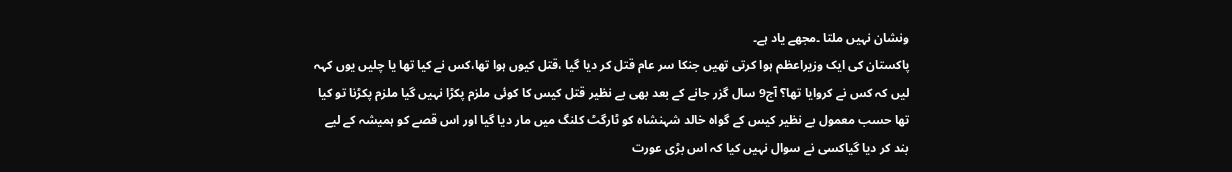ونشان نہیں ملتا ۔مجھے یاد ہے۔
پاکستان کی ایک وزیراعظم ہوا کرتی تھیں جنکا سر عام قتل کر دیا گیا ،قتل کیوں ہوا تھا،کس نے کیا تھا یا چلیں یوں کہہ لیں کہ کس نے کروایا تھا؟ آج9 سال گزر جانے کے بعد بھی بے نظیر قتل کیس کا کوئی ملزم پکڑا نہیں گیا ملزم پکڑنا تو کیا تھا حسب معمول بے نظیر کیس کے گواہ خالد شہنشاہ کو ٹارگٹ کلنگ میں مار دیا گیا اور اس قصے کو ہمیشہ کے لیے بند کر دیا گیاکسی نے سوال نہیں کیا کہ اس بڑی عورت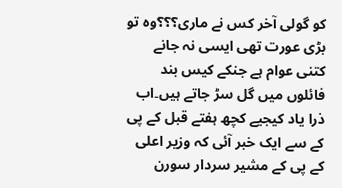کو گولی آخر کس نے ماری؟؟؟وہ تو بڑی عورت تھی ایسی نہ جانے کتنی عوام ہے جنکے کیس بند فائلوں میں گل سڑ جاتے ہیں۔اب ذرا یاد کیجیے کچھ ہفتے قبل کے پی کے سے ایک خبر آئی کہ وزیر اعلی کے پی کے مشیر سردار سورن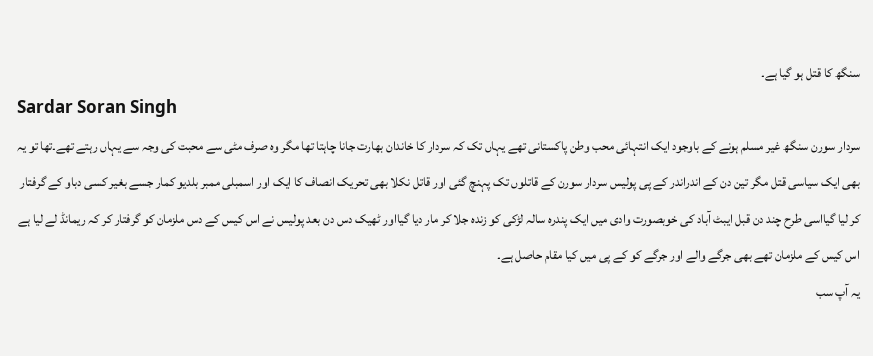سنگھ کا قتل ہو گیا ہے۔
Sardar Soran Singh
سردار سورن سنگھ غیر مسلم ہونے کے باوجود ایک انتہائی محب وطن پاکستانی تھے یہاں تک کہ سردار کا خاندان بھارت جانا چاہتا تھا مگر وہ صرف مٹی سے محبت کی وجہ سے یہاں رہتے تھے۔تھا تو یہ بھی ایک سیاسی قتل مگر تین دن کے اندراندر کے پی پولیس سردار سورن کے قاتلوں تک پہنچ گئی اور قاتل نکلا بھی تحریک انصاف کا ایک اور اسمبلی ممبر بلدیو کمار جسے بغیر کسی دباو کے گرفتار کر لیا گیااسی طرح چند دن قبل ایبٹ آباد کی خوبصورت وادی میں ایک پندرہ سالہ لڑکی کو زندہ جلا کر مار دیا گیااور ٹھیک دس دن بعد پولیس نے اس کیس کے دس ملزمان کو گرفتار کر کہ ریمانڈ لے لیا ہے اس کیس کے ملزمان تھے بھی جرگے والے اور جرگے کو کے پی میں کیا مقام حاصل ہے۔
یہ آپ سب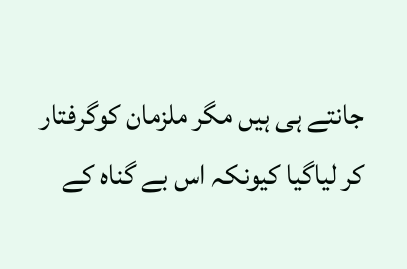جانتے ہی ہیں مگر ملزمان کوگرفتار کر لیاگیا کیونکہ اس بے گناہ کے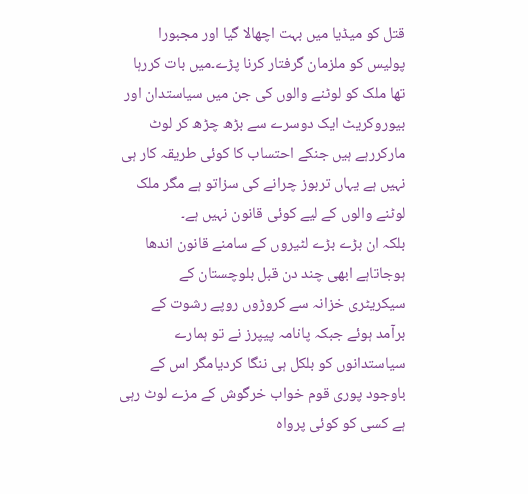قتل کو میڈیا میں بہت اچھالا گیا اور مجبورا پولیس کو ملزمان گرفتار کرنا پڑے۔میں بات کررہا تھا ملک کو لوٹنے والوں کی جن میں سیاستدان اور بیوروکریٹ ایک دوسرے سے بڑھ چڑھ کر لوٹ مارکررہے ہیں جنکے احتساب کا کوئی طریقہ کار ہی نہیں ہے یہاں تربوز چرانے کی سزاتو ہے مگر ملک لوٹنے والوں کے لیے کوئی قانون نہیں ہے۔
بلکہ ان بڑے بڑے لٹیروں کے سامنے قانون اندھا ہوجاتاہے ابھی چند دن قبل بلوچستان کے سیکریٹری خزانہ سے کروڑوں روپے رشوت کے برآمد ہوئے جبکہ پانامہ پیپرز نے تو ہمارے سیاستدانوں کو بلکل ہی ننگا کردیامگر اس کے باوجود پوری قوم خواب خرگوش کے مزے لوٹ رہی ہے کسی کو کوئی پرواہ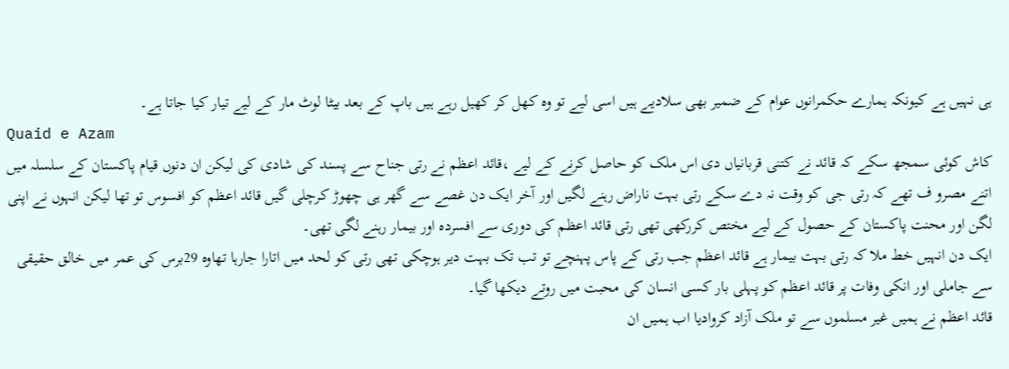ہی نہیں ہے کیونکہ ہمارے حکمرانوں عوام کے ضمیر بھی سلادیے ہیں اسی لیے تو وہ کھل کر کھیل رہے ہیں باپ کے بعد بیٹا لوٹ مار کے لیے تیار کیا جاتا ہے۔
Quaid e Azam
کاش کوئی سمجھ سکے کہ قائد نے کتنی قربانیاں دی اس ملک کو حاصل کرنے کے لیے ،قائد اعظم نے رتی جناح سے پسند کی شادی کی لیکن ان دنوں قیام پاکستان کے سلسلہ میں اتنے مصرو ف تھے کہ رتی جی کو وقت نہ دے سکے رتی بہت ناراض رہنے لگیں اور آخر ایک دن غصے سے گھر ہی چھوڑ کرچلی گیں قائد اعظم کو افسوس تو تھا لیکن انہوں نے اپنی لگن اور محنت پاکستان کے حصول کے لیے مختص کررکھی تھی رتی قائد اعظم کی دوری سے افسردہ اور بیمار رہنے لگی تھی۔
ایک دن انہیں خط ملا کہ رتی بہت بیمار ہے قائد اعظم جب رتی کے پاس پہنچے تو تب تک بہت دیر ہوچکی تھی رتی کو لحد میں اتارا جارہا تھاوہ 29برس کی عمر میں خالق حقیقی سے جاملی اور انکی وفات پر قائد اعظم کو پہلی بار کسی انسان کی محبت میں روتے دیکھا گیا۔
قائد اعظم نے ہمیں غیر مسلموں سے تو ملک آزاد کروادیا اب ہمیں ان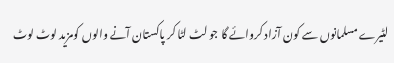لٹیرے مسلمانوں سے کون آزاد کروائے گا جو لٹ لٹا کر پاکستان آنے والوں کومزید لوٹ لوٹ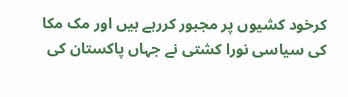کرخود کشیوں پر مجبور کررہے ہیں اور مک مکا کی سیاسی نورا کشتی نے جہاں پاکستان کی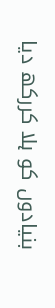بنیادوں کو ہلا کررکھ دیا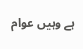ہے وہیں عوام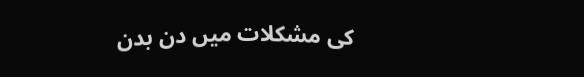کی مشکلات میں دن بدن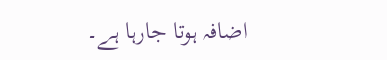اضافہ ہوتا جارہا ہے۔